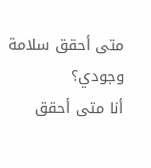متى أحقق سلامة وجودي؟
أنا متى أحقق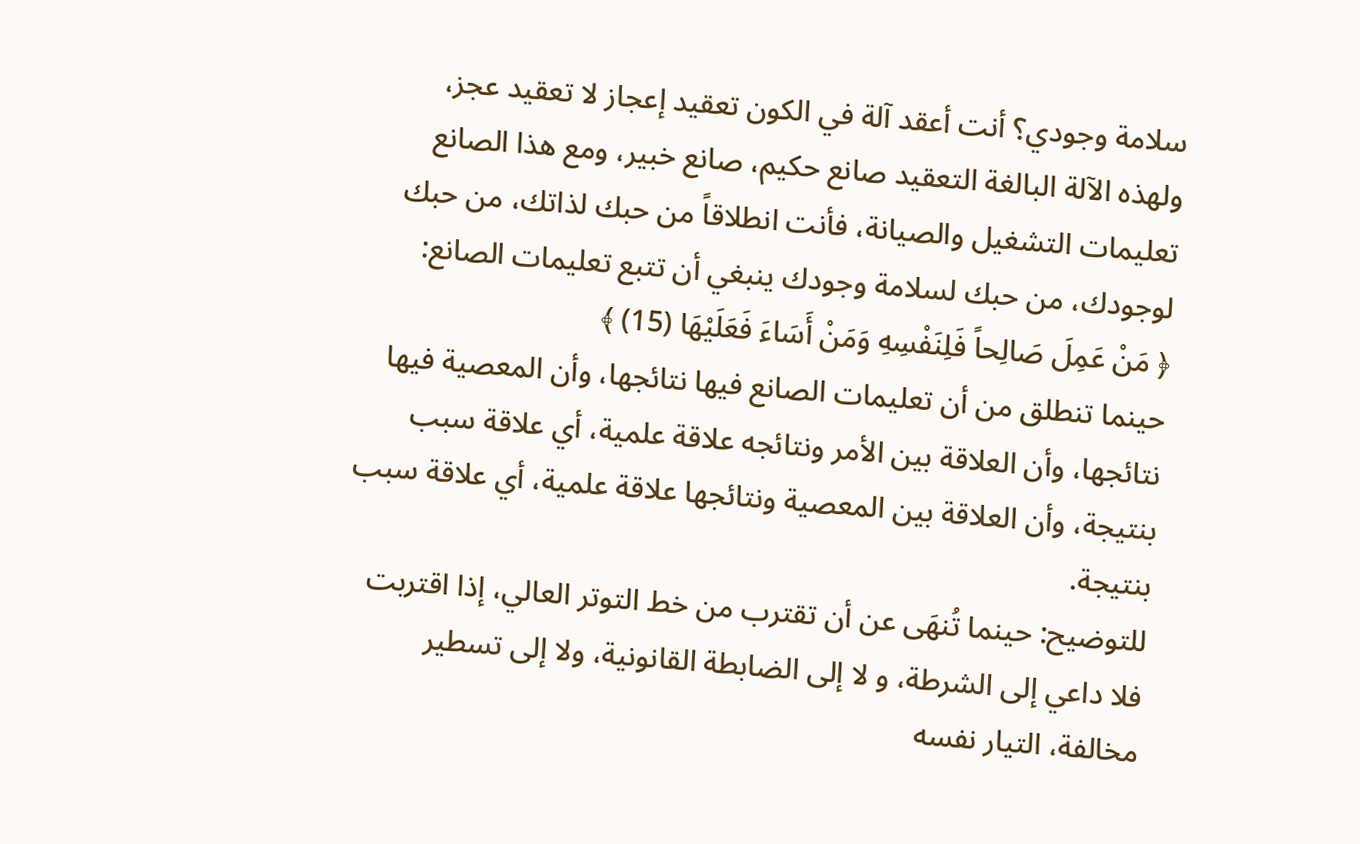سلامة وجودي؟ أنت أعقد آلة في الكون تعقيد إعجاز لا تعقيد عجز، ولهذه الآلة البالغة التعقيد صانع حكيم، صانع خبير، ومع هذا الصانع تعليمات التشغيل والصيانة، فأنت انطلاقاً من حبك لذاتك، من حبك لوجودك، من حبك لسلامة وجودك ينبغي أن تتبع تعليمات الصانع:
﴿ مَنْ عَمِلَ صَالِحاً فَلِنَفْسِهِ وَمَنْ أَسَاءَ فَعَلَيْهَا (15) ﴾
حينما تنطلق من أن تعليمات الصانع فيها نتائجها، وأن المعصية فيها نتائجها، وأن العلاقة بين الأمر ونتائجه علاقة علمية، أي علاقة سبب بنتيجة، وأن العلاقة بين المعصية ونتائجها علاقة علمية، أي علاقة سبب بنتيجة.
للتوضيح: حينما تُنهَى عن أن تقترب من خط التوتر العالي، إذا اقتربت فلا داعي إلى الشرطة، و لا إلى الضابطة القانونية، ولا إلى تسطير مخالفة، التيار نفسه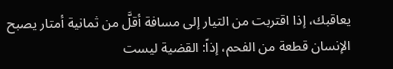يعاقبك، إذا اقتربت من التيار إلى مسافة أقلَّ من ثمانية أمتار يصبح الإنسان قطعة من الفحم، إذاً: القضية ليست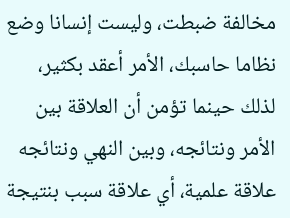مخالفة ضبطت، وليست إنسانا وضع نظاما حاسبك، الأمر أعقد بكثير، لذلك حينما تؤمن أن العلاقة بين الأمر ونتائجه، وبين النهي ونتائجه علاقة علمية، أي علاقة سبب بنتيجة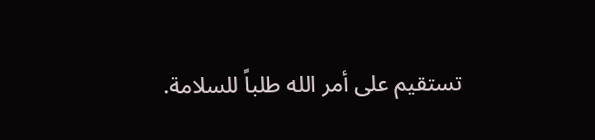تستقيم على أمر الله طلباً للسلامة.